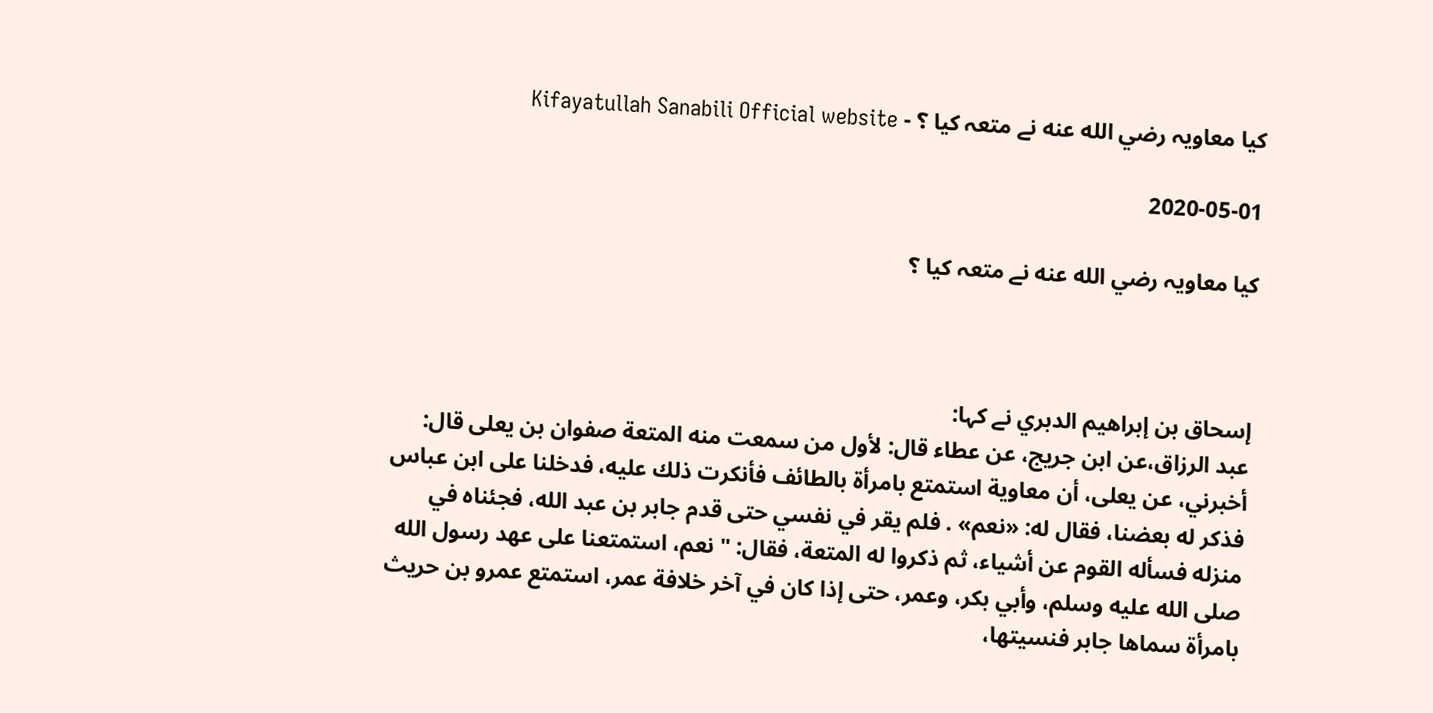کیا معاویہ رضي الله عنه نے متعہ کیا ؟ - Kifayatullah Sanabili Official website

2020-05-01

کیا معاویہ رضي الله عنه نے متعہ کیا ؟



إسحاق بن إبراهيم الدبري نے کہا:
عبد الرزاق،عن ابن جريج، عن عطاء قال: لأول من سمعت منه المتعة صفوان بن يعلى قال: أخبرني، عن يعلى، أن معاوية استمتع بامرأة بالطائف فأنكرت ذلك عليه، فدخلنا على ابن عباس فذكر له بعضنا، فقال له: «نعم» . فلم يقر في نفسي حتى قدم جابر بن عبد الله، فجئناه في منزله فسأله القوم عن أشياء، ثم ذكروا له المتعة، فقال: " نعم، استمتعنا على عهد رسول الله صلى الله عليه وسلم، وأبي بكر، وعمر، حتى إذا كان في آخر خلافة عمر، استمتع عمرو بن حريث بامرأة سماها جابر فنسيتها،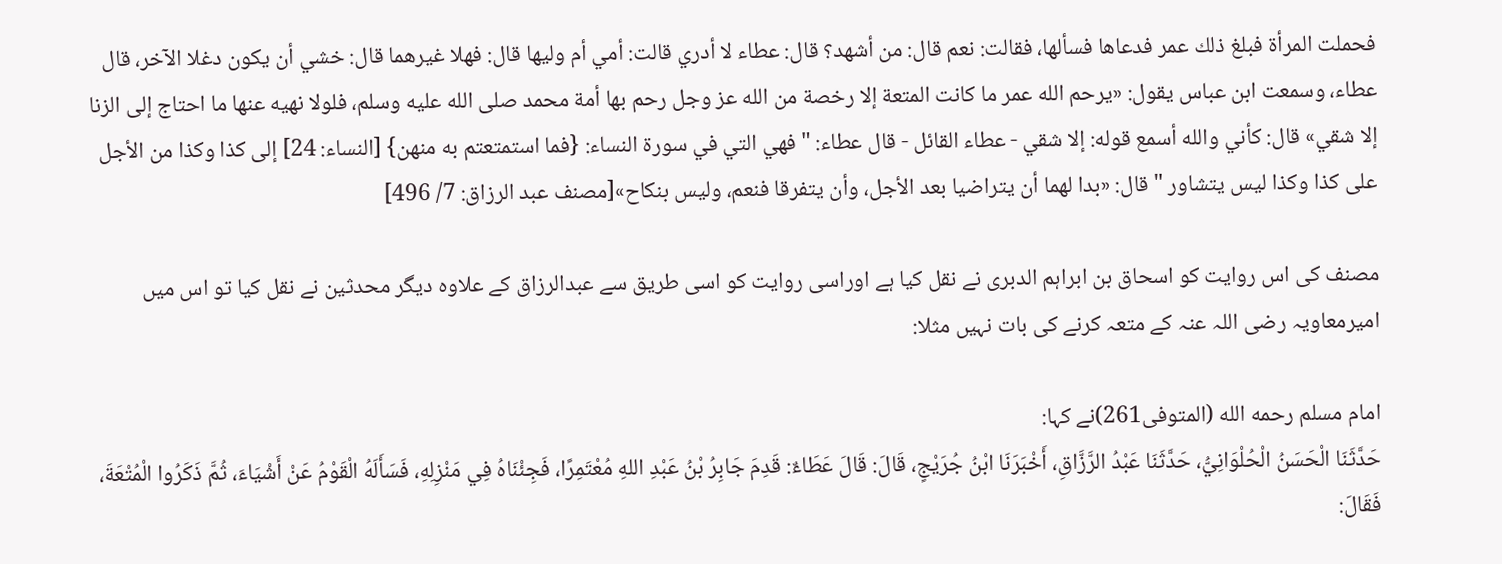فحملت المرأة فبلغ ذلك عمر فدعاها فسألها، فقالت: نعم قال: من أشهد؟ قال: عطاء لا أدري قالت: أمي أم وليها قال: فهلا غيرهما قال: خشي أن يكون دغلا الآخر، قال عطاء، وسمعت ابن عباس يقول: «يرحم الله عمر ما كانت المتعة إلا رخصة من الله عز وجل رحم بها أمة محمد صلى الله عليه وسلم، فلولا نهيه عنها ما احتاج إلى الزنا إلا شقي» قال: كأني والله أسمع قوله: إلا شقي - عطاء القائل - قال عطاء: " فهي التي في سورة النساء: {فما استمتعتم به منهن} [النساء: 24] إلى كذا وكذا من الأجل على كذا وكذا ليس يتشاور " قال: «بدا لهما أن يتراضيا بعد الأجل، وأن يتفرقا فنعم، وليس بنكاح»[مصنف عبد الرزاق: 7/ 496]

مصنف کی اس روایت کو اسحاق بن ابراہم الدبری نے نقل کیا ہے اوراسی روایت کو اسی طریق سے عبدالرزاق کے علاوہ دیگر محدثین نے نقل کیا تو اس میں امیرمعاویہ رضی اللہ عنہ کے متعہ کرنے کی بات نہیں مثلا:

امام مسلم رحمه الله (المتوفى261)نے کہا:
حَدَّثَنَا الْحَسَنُ الْحُلْوَانِيُّ، حَدَّثَنَا عَبْدُ الرَّزَّاقِ، أَخْبَرَنَا ابْنُ جُرَيْجٍ، قَالَ: قَالَ عَطَاءٌ: قَدِمَ جَابِرُ بْنُ عَبْدِ اللهِ مُعْتَمِرًا، فَجِئْنَاهُ فِي مَنْزِلِهِ، فَسَأَلَهُ الْقَوْمُ عَنْ أَشْيَاءَ، ثُمَّ ذَكَرُوا الْمُتْعَةَ، فَقَالَ: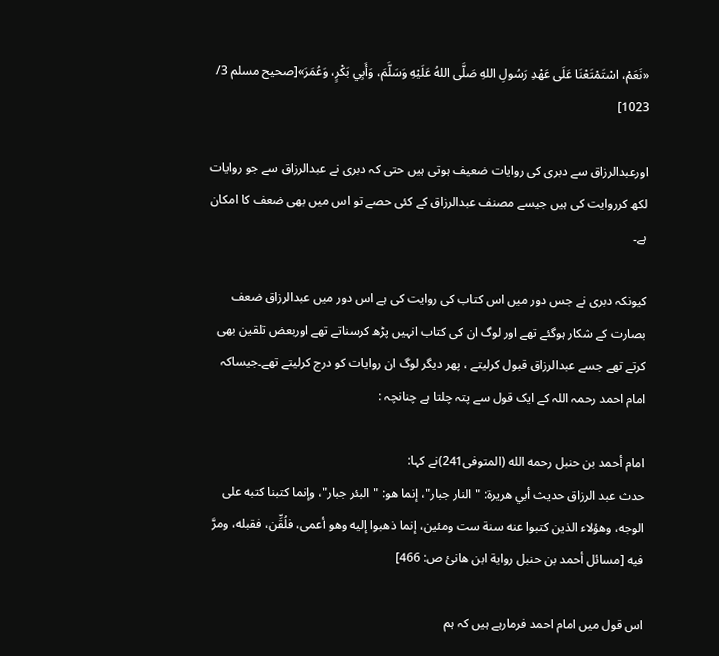«نَعَمْ، اسْتَمْتَعْنَا عَلَى عَهْدِ رَسُولِ اللهِ صَلَّى اللهُ عَلَيْهِ وَسَلَّمَ، وَأَبِي بَكْرٍ، وَعُمَرَ»[صحيح مسلم 3/ 1023]

اورعبدالرزاق سے دبری کی روایات ضعیف ہوتی ہیں حتی کہ دبری نے عبدالرزاق سے جو روایات لکھ کرروایت کی ہیں جیسے مصنف عبدالرزاق کے کئی حصے تو اس میں بھی ضعف کا امکان ہے۔

کیونکہ دبری نے جس دور میں اس کتاب کی روایت کی ہے اس دور میں عبدالرزاق ضعف بصارت کے شکار ہوگئے تھے اور لوگ ان کی کتاب انہیں پڑھ کرسناتے تھے اوربعض تلقین بھی کرتے تھے جسے عبدالرزاق قبول کرلیتے ، پھر دیگر لوگ ان روایات کو درج کرلیتے تھے۔جیساکہ امام احمد رحمہ اللہ کے ایک قول سے پتہ چلتا ہے چنانچہ :

امام أحمد بن حنبل رحمه الله (المتوفى241)نے کہا:
حدث عبد الرزاق حديث أبي هريرة: "النار جبار"، إنما هو: "البئر جبار"، وإنما كتبنا كتبه على الوجه، وهؤلاء الذين كتبوا عنه سنة ست ومئين، إنما ذهبوا إليه وهو أعمى، فلُقِّن، فقبله، ومرَّ فيه [مسائل أحمد بن حنبل رواية ابن هانئ ص: 466]

اس قول میں امام احمد فرمارہے ہیں کہ ہم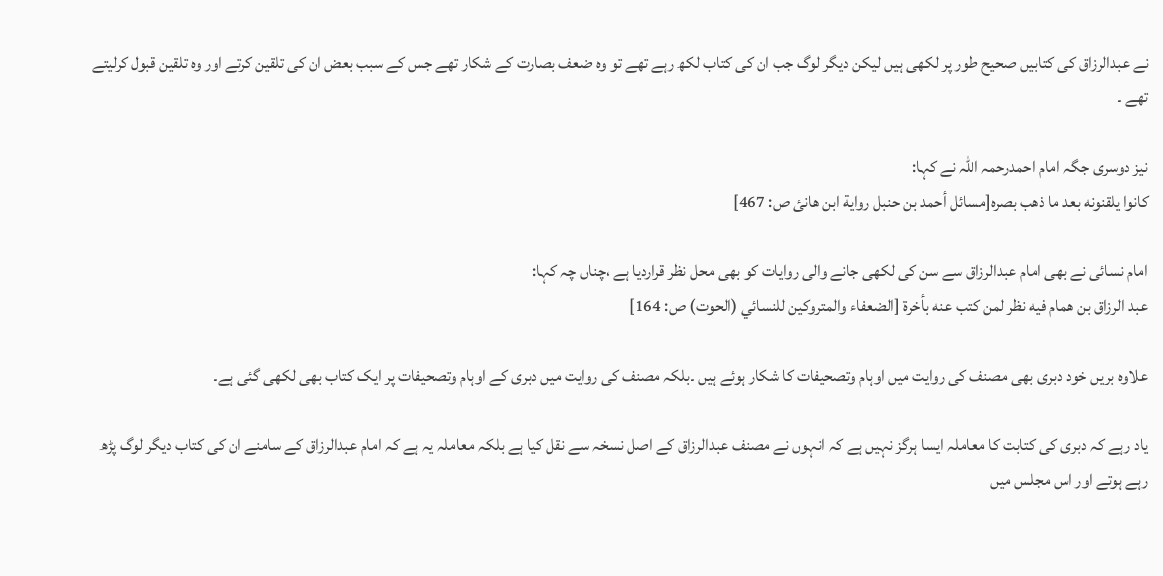نے عبدالرزاق کی کتابیں صحیح طور پر لکھی ہیں لیکن دیگر لوگ جب ان کی کتاب لکھ رہے تھے تو وہ ضعف بصارت کے شکار تھے جس کے سبب بعض ان کی تلقین کرتے اور وہ تلقین قبول کرلیتے تھے ۔

نیز دوسری جگہ امام احمدرحمہ اللہ نے کہا:
كانوا يلقنونه بعد ما ذهب بصره[مسائل أحمد بن حنبل رواية ابن هانئ ص: 467]

امام نسائی نے بھی امام عبدالرزاق سے سن کی لکھی جانے والی روایات کو بھی محل نظر قراردیا ہے ،چناں چہ کہا:
عبد الرزاق بن همام فيه نظر لمن كتب عنه بأخرة [الضعفاء والمتروكين للنسائي (الحوت) ص: 164]

علاوہ بریں خود دبری بھی مصنف کی روایت میں اوہام وتصحیفات کا شکار ہوئے ہیں ۔بلکہ مصنف کی روایت میں دبری کے اوہام وتصحیفات پر ایک کتاب بھی لکھی گئی ہے۔

یاد رہے کہ دبری کی کتابت کا معاملہ ایسا ہرگز نہیں ہے کہ انہوں نے مصنف عبدالرزاق کے اصل نسخہ سے نقل کیا ہے بلکہ معاملہ یہ ہے کہ امام عبدالرزاق کے سامنے ان کی کتاب دیگر لوگ پڑھ رہے ہوتے اور اس مجلس میں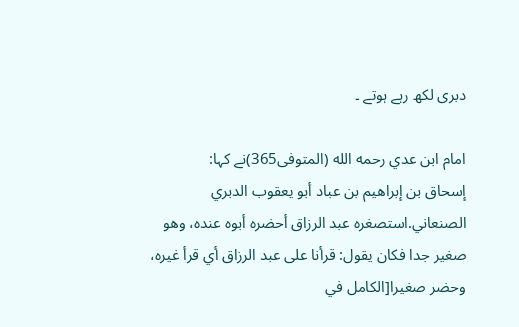دبری لکھ رہے ہوتے ۔

امام ابن عدي رحمه الله (المتوفى365)نے کہا:
إسحاق بن إبراهيم بن عباد أبو يعقوب الدبري الصنعاني.استصغره عبد الرزاق أحضره أبوه عنده، وهو صغير جدا فكان يقول: قرأنا على عبد الرزاق أي قرأ غيره، وحضر صغيرا[الكامل في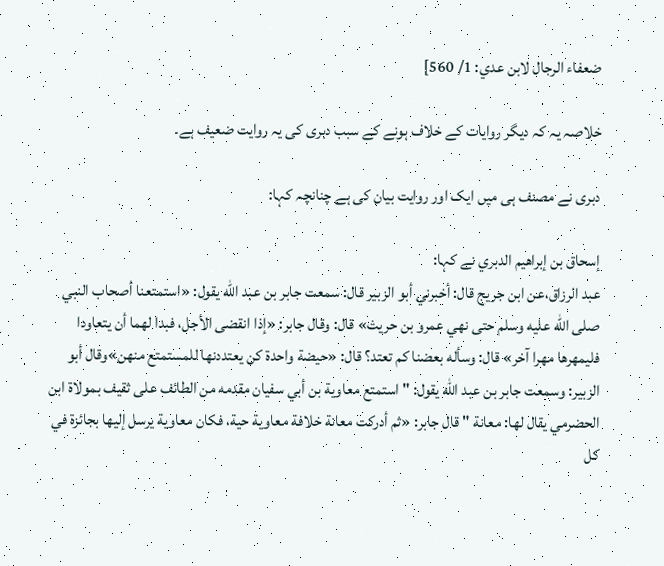ضعفاء الرجال لابن عدي: 1/ 560]

خلاصہ یہ کہ دیگر روایات کے خلاف ہونے کے سبب دبری کی یہ روایت ضعیف ہے۔

دبری نے مصنف ہی میں ایک اور روایت بیان کی ہے چنانچہ کہا:

إسحاق بن إبراهيم الدبري نے کہا:
عبد الرزاق،عن ابن جريج قال: أخبرني أبو الزبير قال: سمعت جابر بن عبد الله يقول: «استمتعنا أصحاب النبي صلى الله عليه وسلم حتى نهي عمرو بن حريث» قال: وقال جابر: «إذا انقضى الأجل، فبدا لهما أن يتعاودا فليمهرها مهرا آخر» قال: وسأله بعضنا كم تعتد؟ قال: «حيضة واحدة كن يعتددنها للمستمتع منهن»وقال أبو الزبير: وسمعت جابر بن عبد الله يقول: " استمتع معاوية بن أبي سفيان مقدمه من الطائف على ثقيف بمولاة ابن الحضرمي يقال لها: معانة " قال جابر: «ثم أدركت معانة خلافة معاوية حية، فكان معاوية يرسل إليها بجائزة في كل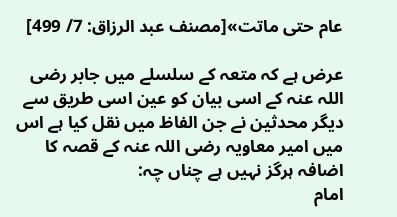عام حتى ماتت»[مصنف عبد الرزاق: 7/ 499]

عرض ہے کہ متعہ کے سلسلے میں جابر رضی اللہ عنہ کے اسی بیان کو عین اسی طریق سے دیگر محدثین نے جن الفاظ میں نقل کیا ہے اس میں امیر معاویہ رضی اللہ عنہ کے قصہ کا اضافہ ہرگز نہیں ہے چناں چہ:
امام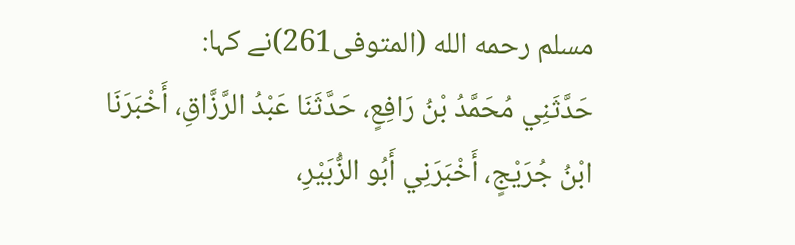مسلم رحمه الله (المتوفى261)نے کہا:
حَدَّثَنِي مُحَمَّدُ بْنُ رَافِعٍ، حَدَّثَنَا عَبْدُ الرَّزَّاقِ، أَخْبَرَنَا ابْنُ جُرَيْجٍ، أَخْبَرَنِي أَبُو الزُّبَيْرِ،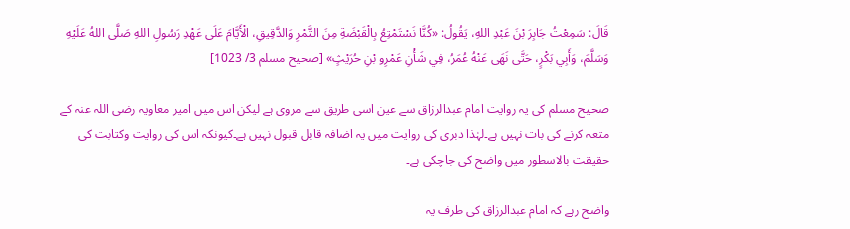قَالَ: سَمِعْتُ جَابِرَ بْنَ عَبْدِ اللهِ، يَقُولُ: «كُنَّا نَسْتَمْتِعُ بِالْقَبْضَةِ مِنَ التَّمْرِ وَالدَّقِيقِ، الْأَيَّامَ عَلَى عَهْدِ رَسُولِ اللهِ صَلَّى اللهُ عَلَيْهِ وَسَلَّمَ، وَأَبِي بَكْرٍ، حَتَّى نَهَى عَنْهُ عُمَرُ، فِي شَأْنِ عَمْرِو بْنِ حُرَيْثٍ» [صحيح مسلم 3/ 1023]

صحیح مسلم کی یہ روایت امام عبدالرزاق سے عین اسی طریق سے مروی ہے لیکن اس میں امیر معاویہ رضی اللہ عنہ کے متعہ کرنے کی بات نہیں ہے۔لہٰذا دبری کی روایت میں یہ اضافہ قابل قبول نہیں ہے۔کیونکہ اس کی روایت وکتابت کی حقیقت بالاسطور میں واضح کی جاچکی ہے۔

واضح رہے کہ امام عبدالرزاق کی طرف یہ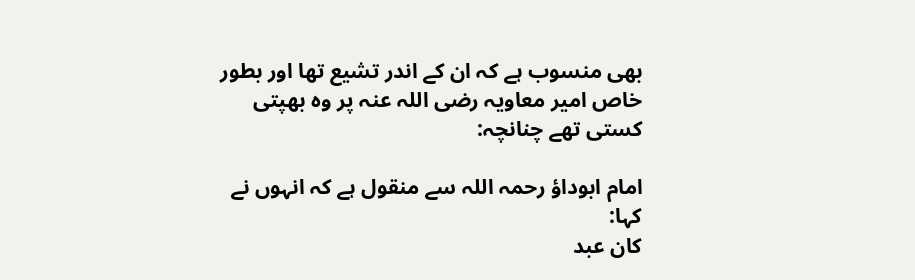بھی منسوب ہے کہ ان کے اندر تشیع تھا اور بطور خاص امیر معاویہ رضی اللہ عنہ پر وہ بھپتی کستی تھے چنانچہ:

امام ابوداؤ رحمہ اللہ سے منقول ہے کہ انہوں نے کہا:
كان عبد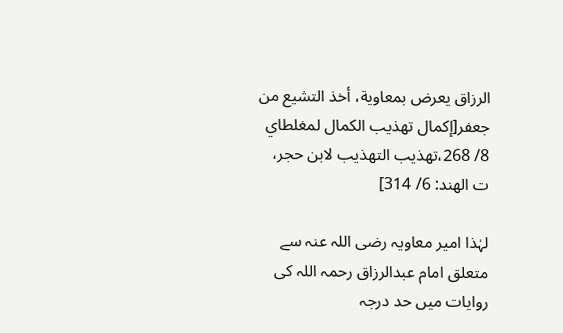الرزاق يعرض بمعاوية، أخذ التشيع من جعفر[إكمال تهذيب الكمال لمغلطاي 8/ 268،تهذيب التهذيب لابن حجر، ت الهند: 6/ 314]

لہٰذا امیر معاویہ رضی اللہ عنہ سے متعلق امام عبدالرزاق رحمہ اللہ کی روایات میں حد درجہ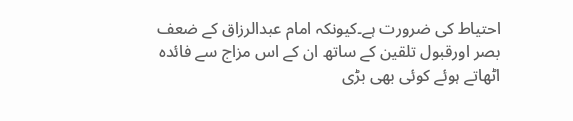احتیاط کی ضرورت ہے۔کیونکہ امام عبدالرزاق کے ضعف بصر اورقبول تلقین کے ساتھ ان کے اس مزاج سے فائدہ اٹھاتے ہوئے کوئی بھی بڑی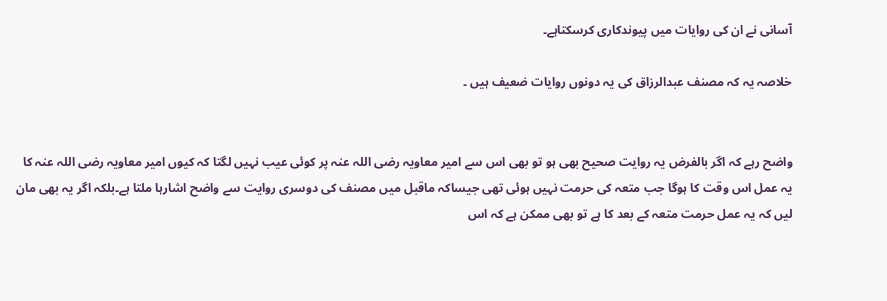آسانی نے ان کی روایات میں پیوندکاری کرسکتاہے۔

خلاصہ یہ کہ مصنف عبدالرزاق کی یہ دونوں روایات ضعیف ہیں ۔


واضح رہے کہ اگر بالفرض یہ روایت صحیح بھی ہو تو بھی اس سے امیر معاویہ رضی اللہ عنہ پر کوئی عیب نہیں لگتا کہ کیوں امیر معاویہ رضی اللہ عنہ کا یہ عمل اس وقت کا ہوگا جب متعہ کی حرمت نہیں ہوئی تھی جیساکہ ماقبل میں مصنف کی دوسری روایت سے واضح اشارہا ملتا ہے۔بلکہ اگر یہ بھی مان لیں کہ یہ عمل حرمت متعہ کے بعد کا ہے تو بھی ممکن ہے کہ اس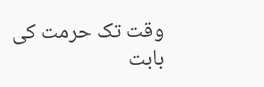وقت تک حرمت کی بابت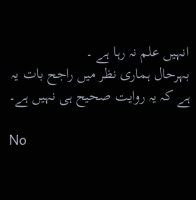انہیں علم نہ رہا ہے ۔
بہرحال ہماری نظر میں راجح بات یہ ہے کہ یہ روایت صحیح ہی نہیں ہے۔

No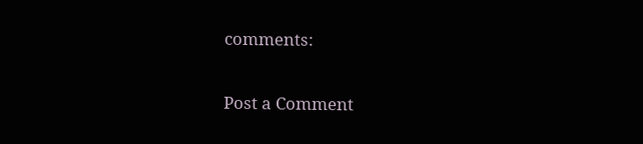comments:

Post a Comment